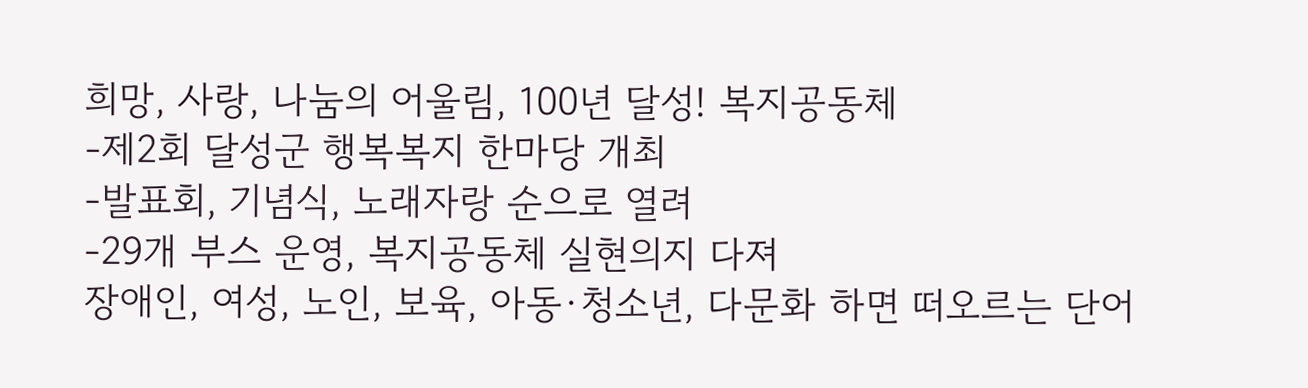희망, 사랑, 나눔의 어울림, 100년 달성! 복지공동체
-제2회 달성군 행복복지 한마당 개최
-발표회, 기념식, 노래자랑 순으로 열려
-29개 부스 운영, 복지공동체 실현의지 다져
장애인, 여성, 노인, 보육, 아동·청소년, 다문화 하면 떠오르는 단어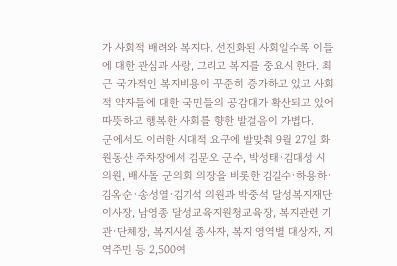가 사회적 배려와 복지다. 선진화된 사회일수록 이들에 대한 관심과 사랑, 그리고 복지를 중요시 한다. 최근 국가적인 복지비용이 꾸준히 증가하고 있고 사회적 약자들에 대한 국민들의 공감대가 확산되고 있어 따뜻하고 행복한 사회를 향한 발걸음이 가볍다.
군에서도 이러한 시대적 요구에 발맞춰 9월 27일 화원동산 주차장에서 김문오 군수, 박성태·김대성 시의원, 배사돌 군의회 의장을 비롯한 김길수·하용하·김옥순·송성열·김기석 의원과 박중석 달성복지재단 이사장, 남영종 달성교육지원청교육장, 복지관련 기관·단체장, 복지시설 종사자, 복지 영역별 대상자, 지역주민 등 2,500여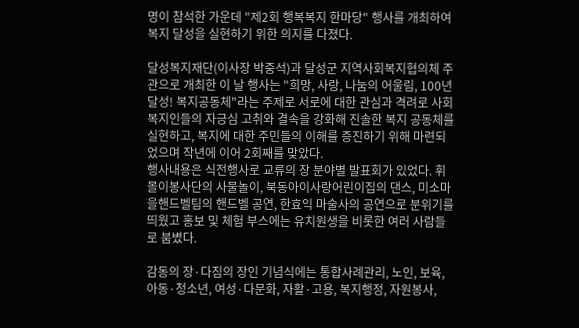명이 참석한 가운데 "제2회 행복복지 한마당" 행사를 개최하여 복지 달성을 실현하기 위한 의지를 다졌다.

달성복지재단(이사장 박중석)과 달성군 지역사회복지협의체 주관으로 개최한 이 날 행사는 "희망, 사랑, 나눔의 어울림, 100년 달성! 복지공동체"라는 주제로 서로에 대한 관심과 격려로 사회복지인들의 자긍심 고취와 결속을 강화해 진솔한 복지 공동체를 실현하고, 복지에 대한 주민들의 이해를 증진하기 위해 마련되었으며 작년에 이어 2회째를 맞았다.
행사내용은 식전행사로 교류의 장 분야별 발표회가 있었다. 휘몰이봉사단의 사물놀이, 북동아이사랑어린이집의 댄스, 미소마을핸드벨팀의 핸드벨 공연, 한효익 마술사의 공연으로 분위기를 띄웠고 홍보 및 체험 부스에는 유치원생을 비롯한 여러 사람들로 붐볐다.

감동의 장·다짐의 장인 기념식에는 통합사례관리, 노인, 보육, 아동·청소년, 여성·다문화, 자활·고용, 복지행정, 자원봉사,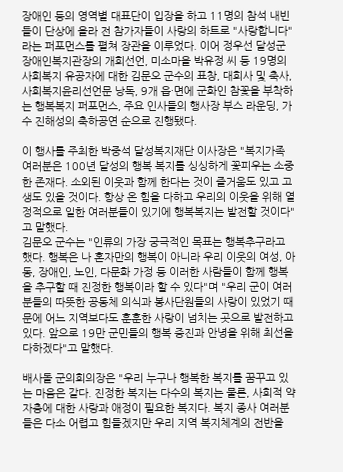장애인 등의 영역별 대표단이 입장을 하고 11명의 참석 내빈들이 단상에 올라 전 참가자들이 사랑의 하트로 "사랑합니다"라는 퍼포먼스를 펼쳐 장관을 이루었다. 이어 정우선 달성군 장애인복지관장의 개회선언, 미소마을 박유정 씨 등 19명의 사회복지 유공자에 대한 김문오 군수의 표창, 대회사 및 축사, 사회복지윤리선언문 낭독, 9개 읍·면에 군화인 참꽃을 부착하는 행복복지 퍼포먼스, 주요 인사들의 행사장 부스 라운딩, 가수 진해성의 축하공연 순으로 진행됐다.

이 행사를 주최한 박중석 달성복지재단 이사장은 "복지가족 여러분은 100년 달성의 행복 복지를 싱싱하게 꽃피우는 소중한 존재다. 소외된 이웃과 함께 한다는 것이 즐거움도 있고 고생도 있을 것이다. 항상 온 힘을 다하고 우리의 이웃을 위해 열정적으로 일한 여러분들이 있기에 행복복지는 발전할 것이다"고 말했다.
김문오 군수는 "인류의 가장 궁극적인 목표는 행복추구라고 했다. 행복은 나 혼자만의 행복이 아니라 우리 이웃의 여성, 아동, 장애인, 노인, 다문화 가정 등 이러한 사람들이 함께 행복을 추구할 때 진정한 행복이라 할 수 있다"며 "우리 군이 여러분들의 따뜻한 공동체 의식과 봉사단원들의 사랑이 있었기 때문에 어느 지역보다도 훈훈한 사랑이 넘치는 곳으로 발전하고 있다. 앞으로 19만 군민들의 행복 증진과 안녕을 위해 최선을 다하겠다"고 말했다.

배사돌 군의회의장은 "우리 누구나 행복한 복지를 꿈꾸고 있는 마음은 같다. 진정한 복지는 다수의 복지는 물론, 사회적 약자층에 대한 사랑과 애정이 필요한 복지다. 복지 종사 여러분들은 다소 어렵고 힘들겠지만 우리 지역 복지체계의 전반을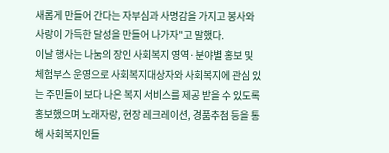새롭게 만들어 간다는 자부심과 사명감을 가지고 봉사와 사랑이 가득한 달성을 만들어 나가자"고 말했다.
이날 행사는 나눔의 장인 사회복지 영역·분야별 홍보 및 체험부스 운영으로 사회복지대상자와 사회복지에 관심 있는 주민들이 보다 나은 복지 서비스를 제공 받을 수 있도록 홍보했으며 노래자랑, 현장 레크레이션, 경품추첨 등을 통해 사회복지인들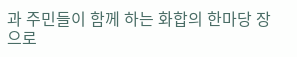과 주민들이 함께 하는 화합의 한마당 장으로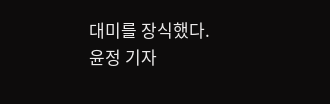대미를 장식했다.
윤정 기자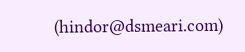(hindor@dsmeari.com)